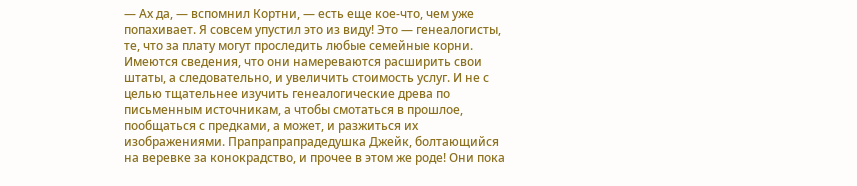— Ах да, — вспомнил Кортни, — есть еще кое-что, чем уже попахивает. Я совсем упустил это из виду! Это — генеалогисты, те, что за плату могут проследить любые семейные корни. Имеются сведения, что они намереваются расширить свои штаты, а следовательно, и увеличить стоимость услуг. И не с целью тщательнее изучить генеалогические древа по письменным источникам, а чтобы смотаться в прошлое, пообщаться с предками, а может, и разжиться их изображениями. Прапрапрапрадедушка Джейк, болтающийся на веревке за конокрадство, и прочее в этом же роде! Они пока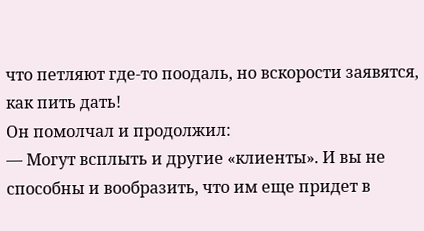что петляют где-то поодаль, но вскорости заявятся, как пить дать!
Он помолчал и продолжил:
— Могут всплыть и другие «клиенты». И вы не способны и вообразить, что им еще придет в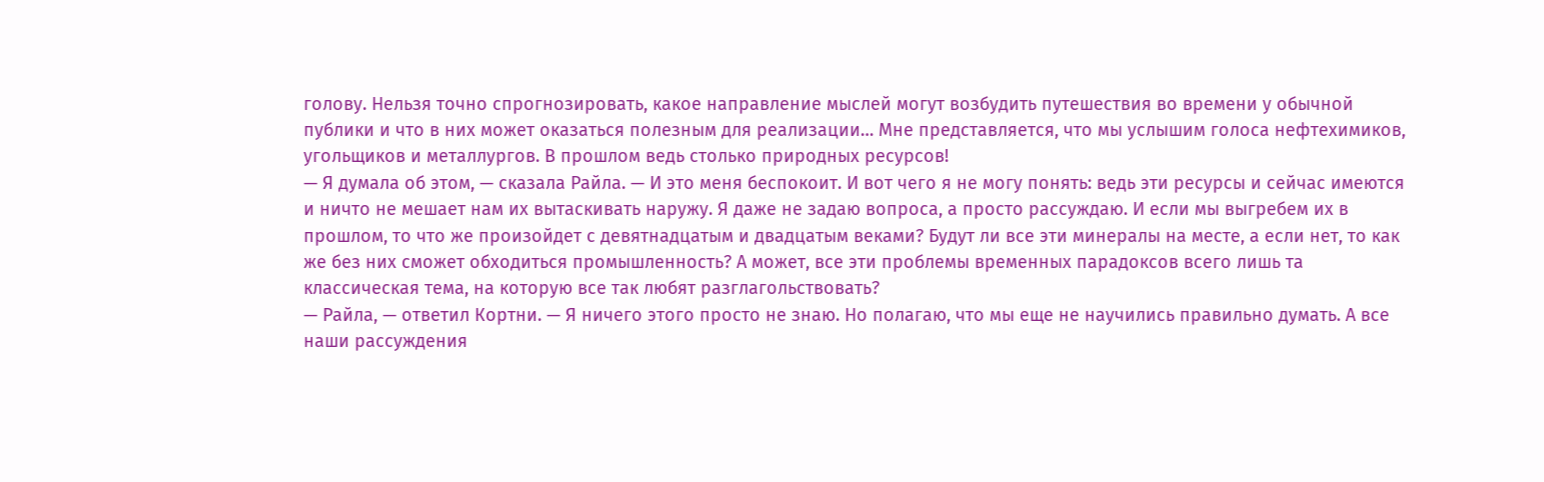голову. Нельзя точно спрогнозировать, какое направление мыслей могут возбудить путешествия во времени у обычной публики и что в них может оказаться полезным для реализации… Мне представляется, что мы услышим голоса нефтехимиков, угольщиков и металлургов. В прошлом ведь столько природных ресурсов!
— Я думала об этом, — сказала Райла. — И это меня беспокоит. И вот чего я не могу понять: ведь эти ресурсы и сейчас имеются и ничто не мешает нам их вытаскивать наружу. Я даже не задаю вопроса, а просто рассуждаю. И если мы выгребем их в прошлом, то что же произойдет с девятнадцатым и двадцатым веками? Будут ли все эти минералы на месте, а если нет, то как же без них сможет обходиться промышленность? А может, все эти проблемы временных парадоксов всего лишь та классическая тема, на которую все так любят разглагольствовать?
— Райла, — ответил Кортни. — Я ничего этого просто не знаю. Но полагаю, что мы еще не научились правильно думать. А все наши рассуждения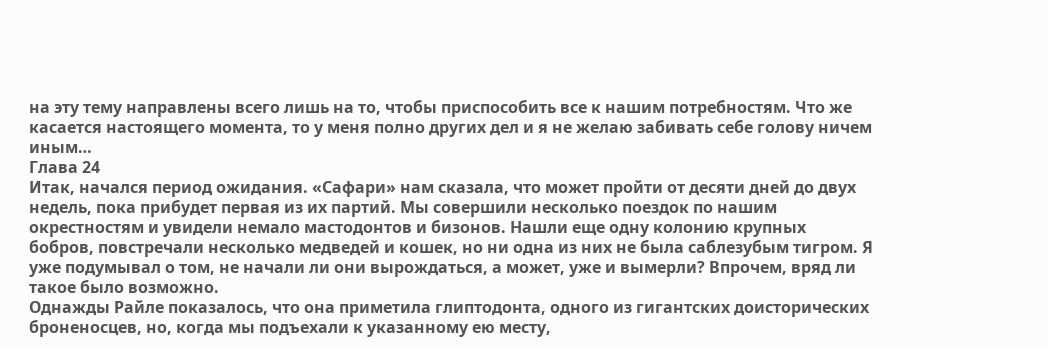на эту тему направлены всего лишь на то, чтобы приспособить все к нашим потребностям. Что же касается настоящего момента, то у меня полно других дел и я не желаю забивать себе голову ничем иным…
Глава 24
Итак, начался период ожидания. «Сафари» нам сказала, что может пройти от десяти дней до двух недель, пока прибудет первая из их партий. Мы совершили несколько поездок по нашим окрестностям и увидели немало мастодонтов и бизонов. Нашли еще одну колонию крупных бобров, повстречали несколько медведей и кошек, но ни одна из них не была саблезубым тигром. Я уже подумывал о том, не начали ли они вырождаться, а может, уже и вымерли? Впрочем, вряд ли такое было возможно.
Однажды Райле показалось, что она приметила глиптодонта, одного из гигантских доисторических броненосцев, но, когда мы подъехали к указанному ею месту,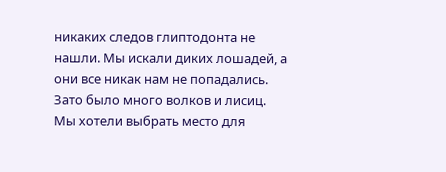никаких следов глиптодонта не нашли. Мы искали диких лошадей, а они все никак нам не попадались. Зато было много волков и лисиц.
Мы хотели выбрать место для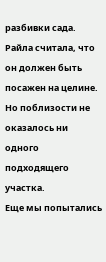разбивки сада. Райла считала, что он должен быть посажен на целине. Но поблизости не оказалось ни одного подходящего участка.
Еще мы попытались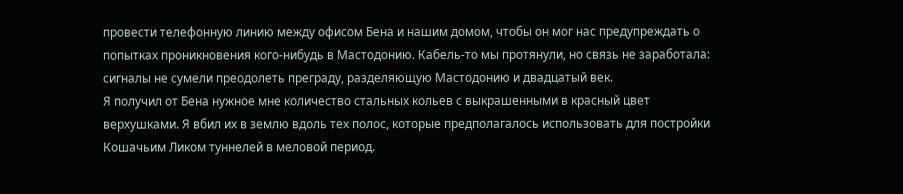провести телефонную линию между офисом Бена и нашим домом, чтобы он мог нас предупреждать о попытках проникновения кого-нибудь в Мастодонию. Кабель-то мы протянули, но связь не заработала: сигналы не сумели преодолеть преграду, разделяющую Мастодонию и двадцатый век.
Я получил от Бена нужное мне количество стальных кольев с выкрашенными в красный цвет верхушками. Я вбил их в землю вдоль тех полос, которые предполагалось использовать для постройки Кошачьим Ликом туннелей в меловой период.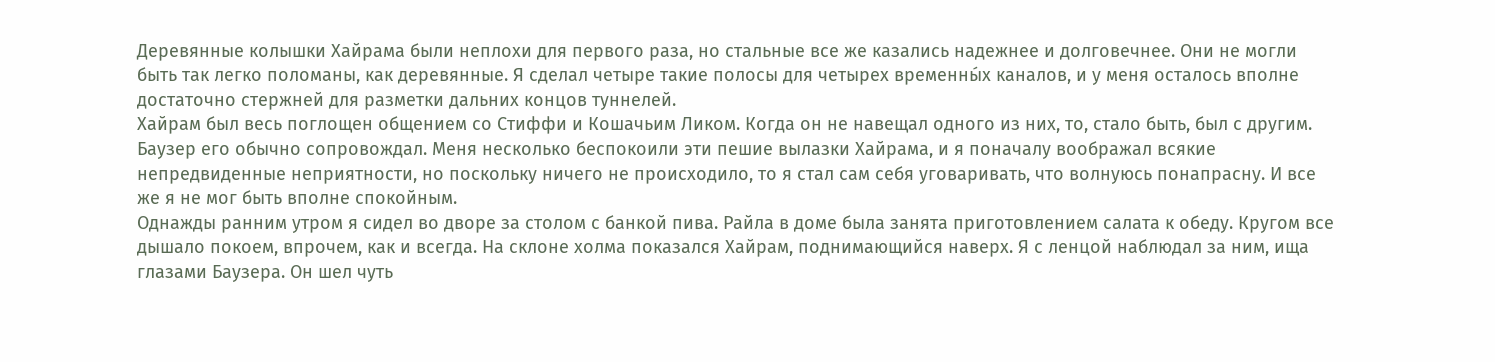Деревянные колышки Хайрама были неплохи для первого раза, но стальные все же казались надежнее и долговечнее. Они не могли быть так легко поломаны, как деревянные. Я сделал четыре такие полосы для четырех временны́х каналов, и у меня осталось вполне достаточно стержней для разметки дальних концов туннелей.
Хайрам был весь поглощен общением со Стиффи и Кошачьим Ликом. Когда он не навещал одного из них, то, стало быть, был с другим. Баузер его обычно сопровождал. Меня несколько беспокоили эти пешие вылазки Хайрама, и я поначалу воображал всякие непредвиденные неприятности, но поскольку ничего не происходило, то я стал сам себя уговаривать, что волнуюсь понапрасну. И все же я не мог быть вполне спокойным.
Однажды ранним утром я сидел во дворе за столом с банкой пива. Райла в доме была занята приготовлением салата к обеду. Кругом все дышало покоем, впрочем, как и всегда. На склоне холма показался Хайрам, поднимающийся наверх. Я с ленцой наблюдал за ним, ища глазами Баузера. Он шел чуть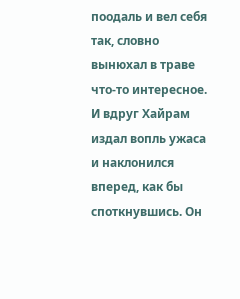поодаль и вел себя так, словно вынюхал в траве что-то интересное.
И вдруг Хайрам издал вопль ужаса и наклонился вперед, как бы споткнувшись. Он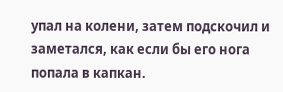упал на колени, затем подскочил и заметался, как если бы его нога попала в капкан.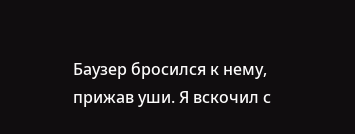Баузер бросился к нему, прижав уши. Я вскочил с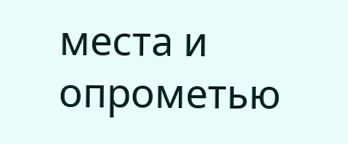места и опрометью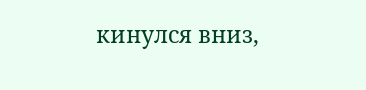кинулся вниз,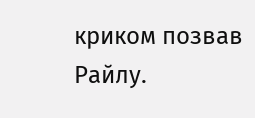криком позвав Райлу.